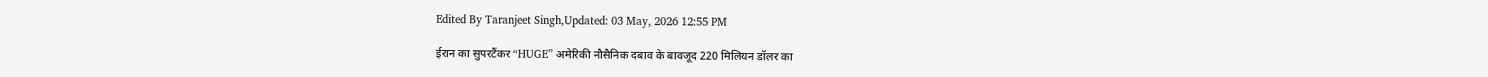Edited By Taranjeet Singh,Updated: 03 May, 2026 12:55 PM

ईरान का सुपरटैंकर “HUGE” अमेरिकी नौसैनिक दबाव के बावजूद 220 मिलियन डॉलर का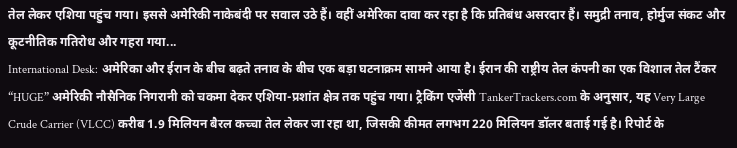तेल लेकर एशिया पहुंच गया। इससे अमेरिकी नाकेबंदी पर सवाल उठे हैं। वहीं अमेरिका दावा कर रहा है कि प्रतिबंध असरदार हैं। समुद्री तनाव, होर्मुज संकट और कूटनीतिक गतिरोध और गहरा गया...
International Desk: अमेरिका और ईरान के बीच बढ़ते तनाव के बीच एक बड़ा घटनाक्रम सामने आया है। ईरान की राष्ट्रीय तेल कंपनी का एक विशाल तेल टैंकर “HUGE” अमेरिकी नौसैनिक निगरानी को चकमा देकर एशिया-प्रशांत क्षेत्र तक पहुंच गया। ट्रैकिंग एजेंसी TankerTrackers.com के अनुसार, यह Very Large Crude Carrier (VLCC) करीब 1.9 मिलियन बैरल कच्चा तेल लेकर जा रहा था, जिसकी कीमत लगभग 220 मिलियन डॉलर बताई गई है। रिपोर्ट के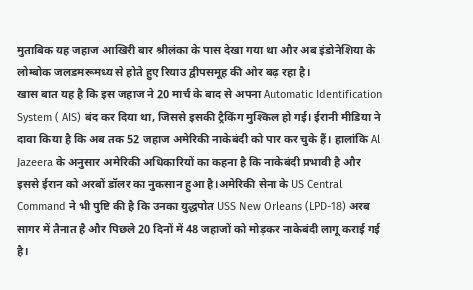मुताबिक यह जहाज आखिरी बार श्रीलंका के पास देखा गया था और अब इंडोनेशिया के लोम्बोक जलडमरूमध्य से होते हुए रियाउ द्वीपसमूह की ओर बढ़ रहा है।
खास बात यह है कि इस जहाज ने 20 मार्च के बाद से अपना Automatic Identification System ( AIS) बंद कर दिया था, जिससे इसकी ट्रैकिंग मुश्किल हो गई। ईरानी मीडिया ने दावा किया है कि अब तक 52 जहाज अमेरिकी नाकेबंदी को पार कर चुके हैं। हालांकि Al Jazeera के अनुसार अमेरिकी अधिकारियों का कहना है कि नाकेबंदी प्रभावी है और इससे ईरान को अरबों डॉलर का नुकसान हुआ है।अमेरिकी सेना के US Central Command ने भी पुष्टि की है कि उनका युद्धपोत USS New Orleans (LPD-18) अरब सागर में तैनात है और पिछले 20 दिनों में 48 जहाजों को मोड़कर नाकेबंदी लागू कराई गई है।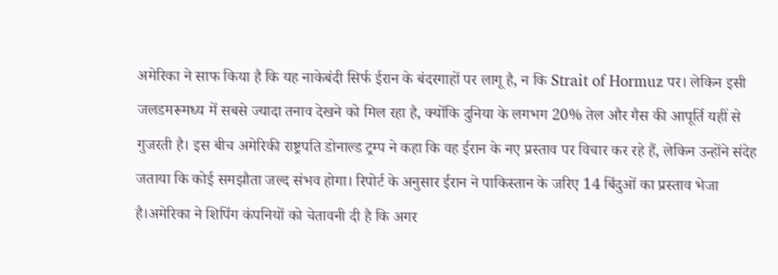अमेरिका ने साफ किया है कि यह नाकेबंदी सिर्फ ईरान के बंदरगाहों पर लागू है, न कि Strait of Hormuz पर। लेकिन इसी जलडमरूमध्य में सबसे ज्यादा तनाव देखने को मिल रहा है, क्योंकि दुनिया के लगभग 20% तेल और गैस की आपूर्ति यहीं से गुजरती है। इस बीच अमेरिकी राष्ट्रपति डोनाल्ड ट्रम्प ने कहा कि वह ईरान के नए प्रस्ताव पर विचार कर रहे हैं, लेकिन उन्होंने संदेह जताया कि कोई समझौता जल्द संभव होगा। रिपोर्ट के अनुसार ईरान ने पाकिस्तान के जरिए 14 बिंदुओं का प्रस्ताव भेजा है।अमेरिका ने शिपिंग कंपनियों को चेतावनी दी है कि अगर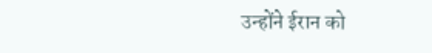उन्होंने ईरान को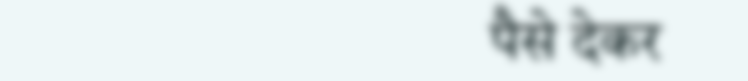पैसे देकर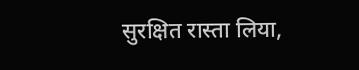सुरक्षित रास्ता लिया,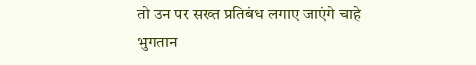तो उन पर सख्त प्रतिबंध लगाए जाएंगे चाहे भुगतान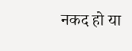नकद हो या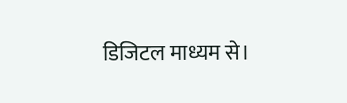डिजिटल माध्यम से।